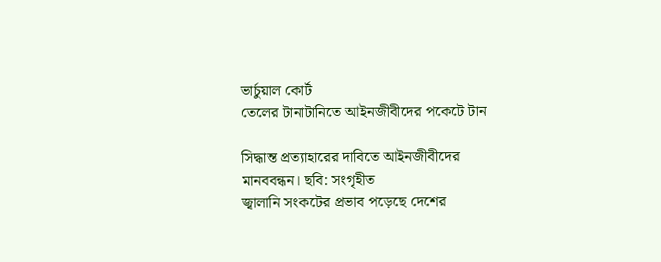ভার্চুয়াল কোর্ট
তেলের টানাটানিতে আইনজীবীদের পকেটে টান

সিদ্ধান্ত প্রত্যাহারের দাবিতে আইনজীবীদের মানববন্ধন। ছবি: সংগৃহীত
জ্বালানি সংকটের প্রভাব পড়েছে দেশের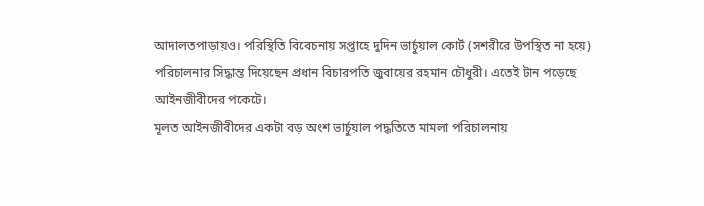আদালতপাড়ায়ও। পরিস্থিতি বিবেচনায় সপ্তাহে দুদিন ভার্চুয়াল কোর্ট (সশরীরে উপস্থিত না হয়ে) পরিচালনার সিদ্ধান্ত দিয়েছেন প্রধান বিচারপতি জুবায়ের রহমান চৌধুরী। এতেই টান পড়েছে আইনজীবীদের পকেটে।
মূলত আইনজীবীদের একটা বড় অংশ ভার্চুয়াল পদ্ধতিতে মামলা পরিচালনায়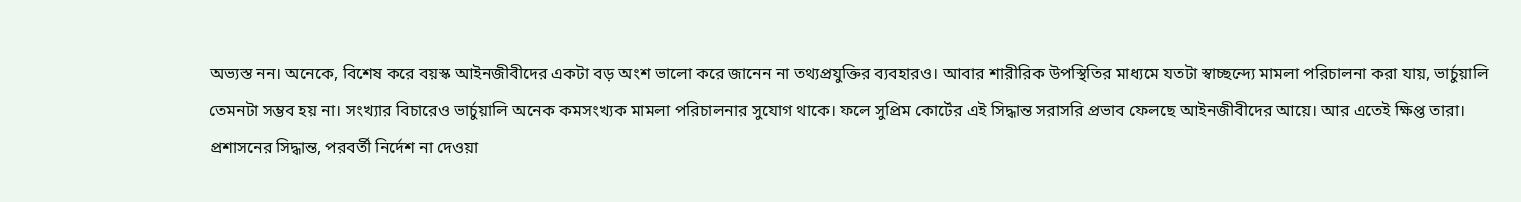অভ্যস্ত নন। অনেকে, বিশেষ করে বয়স্ক আইনজীবীদের একটা বড় অংশ ভালো করে জানেন না তথ্যপ্রযুক্তির ব্যবহারও। আবার শারীরিক উপস্থিতির মাধ্যমে যতটা স্বাচ্ছন্দ্যে মামলা পরিচালনা করা যায়, ভার্চুয়ালি তেমনটা সম্ভব হয় না। সংখ্যার বিচারেও ভার্চুয়ালি অনেক কমসংখ্যক মামলা পরিচালনার সুযোগ থাকে। ফলে সুপ্রিম কোর্টের এই সিদ্ধান্ত সরাসরি প্রভাব ফেলছে আইনজীবীদের আয়ে। আর এতেই ক্ষিপ্ত তারা।
প্রশাসনের সিদ্ধান্ত, পরবর্তী নির্দেশ না দেওয়া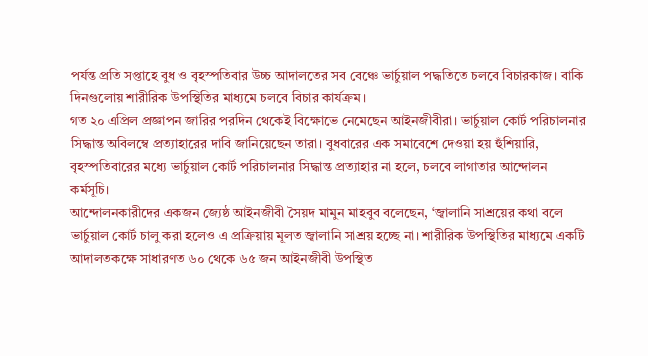পর্যন্ত প্রতি সপ্তাহে বুধ ও বৃহস্পতিবার উচ্চ আদালতের সব বেঞ্চে ভার্চুয়াল পদ্ধতিতে চলবে বিচারকাজ। বাকি দিনগুলোয় শারীরিক উপস্থিতির মাধ্যমে চলবে বিচার কার্যক্রম।
গত ২০ এপ্রিল প্রজ্ঞাপন জারির পরদিন থেকেই বিক্ষোভে নেমেছেন আইনজীবীরা। ভার্চুয়াল কোর্ট পরিচালনার সিদ্ধান্ত অবিলম্বে প্রত্যাহারের দাবি জানিয়েছেন তারা। বুধবারের এক সমাবেশে দেওয়া হয় হুঁশিয়ারি, বৃহস্পতিবারের মধ্যে ভার্চুয়াল কোর্ট পরিচালনার সিদ্ধান্ত প্রত্যাহার না হলে, চলবে লাগাতার আন্দোলন কর্মসূচি।
আন্দোলনকারীদের একজন জ্যেষ্ঠ আইনজীবী সৈয়দ মামুন মাহবুব বলেছেন, ‘জ্বালানি সাশ্রয়ের কথা বলে ভার্চুয়াল কোর্ট চালু করা হলেও এ প্রক্রিয়ায় মূলত জ্বালানি সাশ্রয় হচ্ছে না। শারীরিক উপস্থিতির মাধ্যমে একটি আদালতকক্ষে সাধারণত ৬০ থেকে ৬৫ জন আইনজীবী উপস্থিত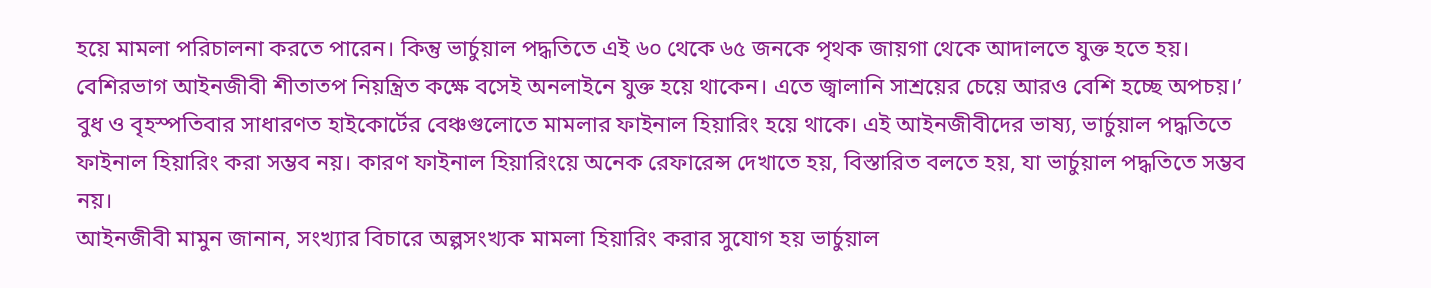হয়ে মামলা পরিচালনা করতে পারেন। কিন্তু ভার্চুয়াল পদ্ধতিতে এই ৬০ থেকে ৬৫ জনকে পৃথক জায়গা থেকে আদালতে যুক্ত হতে হয়। বেশিরভাগ আইনজীবী শীতাতপ নিয়ন্ত্রিত কক্ষে বসেই অনলাইনে যুক্ত হয়ে থাকেন। এতে জ্বালানি সাশ্রয়ের চেয়ে আরও বেশি হচ্ছে অপচয়।’
বুধ ও বৃহস্পতিবার সাধারণত হাইকোর্টের বেঞ্চগুলোতে মামলার ফাইনাল হিয়ারিং হয়ে থাকে। এই আইনজীবীদের ভাষ্য, ভার্চুয়াল পদ্ধতিতে ফাইনাল হিয়ারিং করা সম্ভব নয়। কারণ ফাইনাল হিয়ারিংয়ে অনেক রেফারেন্স দেখাতে হয়, বিস্তারিত বলতে হয়, যা ভার্চুয়াল পদ্ধতিতে সম্ভব নয়।
আইনজীবী মামুন জানান, সংখ্যার বিচারে অল্পসংখ্যক মামলা হিয়ারিং করার সুযোগ হয় ভার্চুয়াল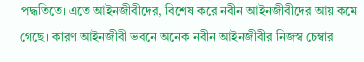পদ্ধতিতে। এতে আইনজীবীদের, বিশেষ করে নবীন আইনজীবীদের আয় কমে গেছে। কারণ আইনজীবী ভবনে অনেক নবীন আইনজীবীর নিজস্ব চেম্বার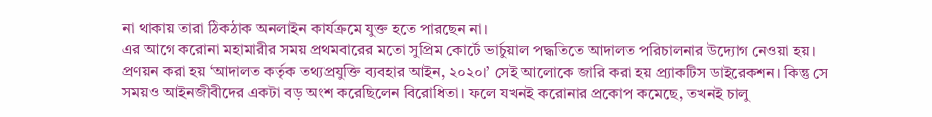না থাকায় তারা ঠিকঠাক অনলাইন কার্যক্রমে যুক্ত হতে পারছেন না।
এর আগে করোনা মহামারীর সময় প্রথমবারের মতো সুপ্রিম কোর্টে ভার্চুয়াল পদ্ধতিতে আদালত পরিচালনার উদ্যোগ নেওয়া হয়। প্রণয়ন করা হয় ‘আদালত কর্তৃক তথ্যপ্রযুক্তি ব্যবহার আইন, ২০২০।’ সেই আলোকে জারি করা হয় প্র্যাকটিস ডাইরেকশন। কিন্তু সে সময়ও আইনজীবীদের একটা বড় অংশ করেছিলেন বিরোধিতা। ফলে যখনই করোনার প্রকোপ কমেছে, তখনই চালু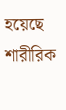হয়েছে শারীরিক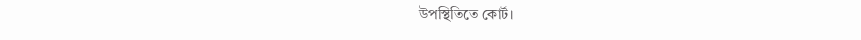উপস্থিতিতে কোর্ট।